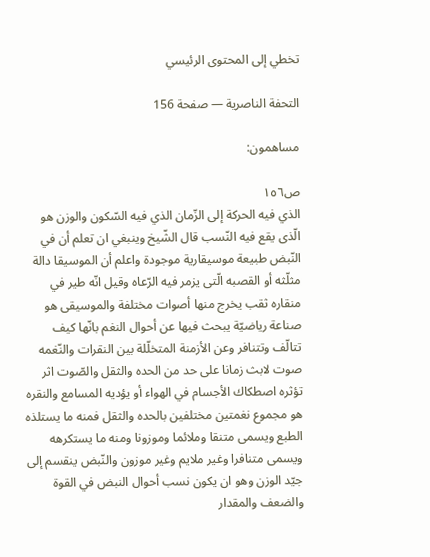تخطي إلى المحتوى الرئيسي

التحفة الناصرية — صفحة 156

مساهمون:

ص١٥٦
الذي فيه الحركة إلى الزّمان الذي فيه السّكون والوزن هو الّذى يقع فيه النّسب قال الشّيخ وينبغي ان تعلم أن في النّبض طبيعة موسيقارية موجودة واعلم أن الموسيقا دالة مثلّثه أو القصبه الّتى يزمر فيه الرّعاه وقيل انّه طير في منقاره ثقب يخرج منها أصوات مختلفة والموسيقى هو صناعة رياضيّة يبحث فيها عن أحوال النغم بانّها كيف تتالّف وتتنافر وعن الأزمنة المتخلّلة بين النقرات والنّغمه صوت لابث زمانا على حد من الحده والثقل والصّوت اثر تؤثره اصطكاك الأجسام في الهواء أو يؤديه المسامع والنقره هو مجموع نغمتين مختلفين بالحده والثقل فمنه ما يستلذه الطبع ويسمى متنقا وملائما وموزونا ومنه ما يستكرهه ويسمى متنافرا وغير ملايم وغير موزون والنّبض ينقسم إلى جيّد الوزن وهو ان يكون نسب أحوال النبض في القوة والضعف والمقدار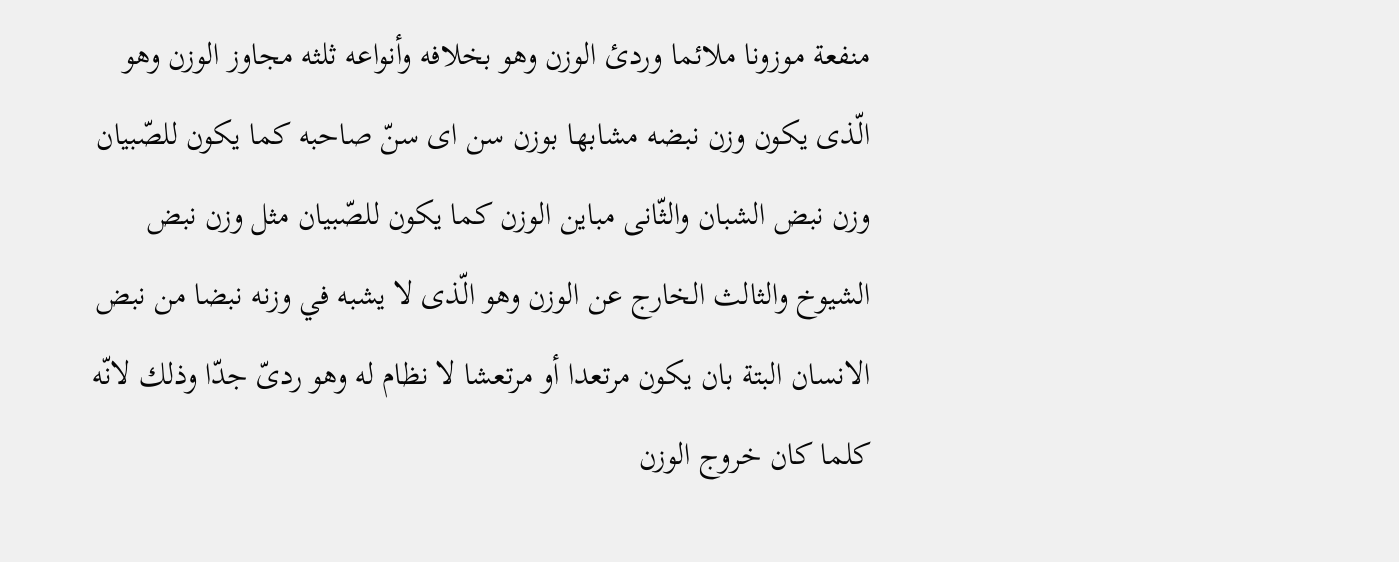منفعة موزونا ملائما وردئ الوزن وهو بخلافه وأنواعه ثلثه مجاوز الوزن وهو الّذى يكون وزن نبضه مشابها بوزن سن اى سنّ صاحبه كما يكون للصّبيان وزن نبض الشبان والثّانى مباين الوزن كما يكون للصّبيان مثل وزن نبض الشيوخ والثالث الخارج عن الوزن وهو الّذى لا يشبه في وزنه نبضا من نبض الانسان البتة بان يكون مرتعدا أو مرتعشا لا نظام له وهو ردىّ جدّا وذلك لانّه كلما كان خروج الوزن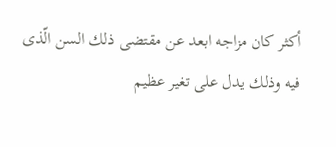أكثر كان مزاجه ابعد عن مقتضى ذلك السن الّذى فيه وذلك يدل على تغير عظيم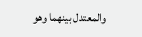والمعتدل بينهما وهو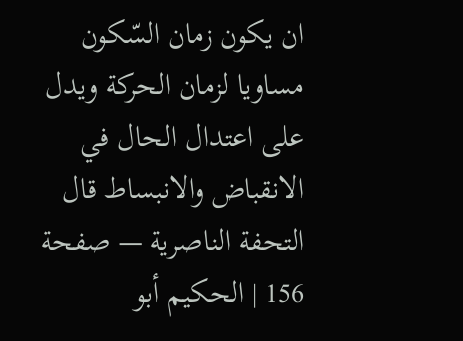ان يكون زمان السّكون مساويا لزمان الحركة ويدل على اعتدال الحال في الانقباض والانبساط قال
التحفة الناصرية — صفحة 156 | الحكيم أبو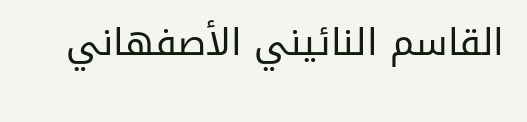القاسم النائيني الأصفهاني